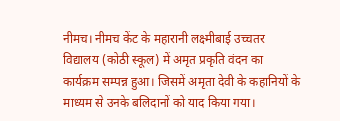नीमच। नीमच केंट के महारानी लक्ष्मीबाई उच्चतर विद्यालय (कोठी स्कूल) में अमृत प्रकृति वंदन का कार्यक्रम सम्पन्न हुआ। जिसमें अमृता देवी के कहानियों के माध्यम से उनके बलिदानों को याद किया गया।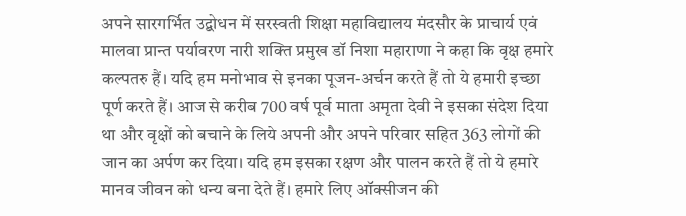अपने सारगर्भित उद्बोधन में सरस्वती शिक्षा महाविद्यालय मंदसौर के प्राचार्य एवं मालवा प्रान्त पर्यावरण नारी शक्ति प्रमुख डॉ निशा महाराणा ने कहा कि वृक्ष हमारे कल्पतरु हैं। यदि हम मनोभाव से इनका पूजन-अर्चन करते हैं तो ये हमारी इच्छा पूर्ण करते हैं। आज से करीब 700 वर्ष पूर्व माता अमृता देवी ने इसका संदेश दिया था और वृक्षों को बचाने के लिये अपनी और अपने परिवार सहित 363 लोगों की जान का अर्पण कर दिया। यदि हम इसका रक्षण और पालन करते हैं तो ये हमारे मानव जीवन को धन्य बना देते हैं। हमारे लिए ऑक्सीजन की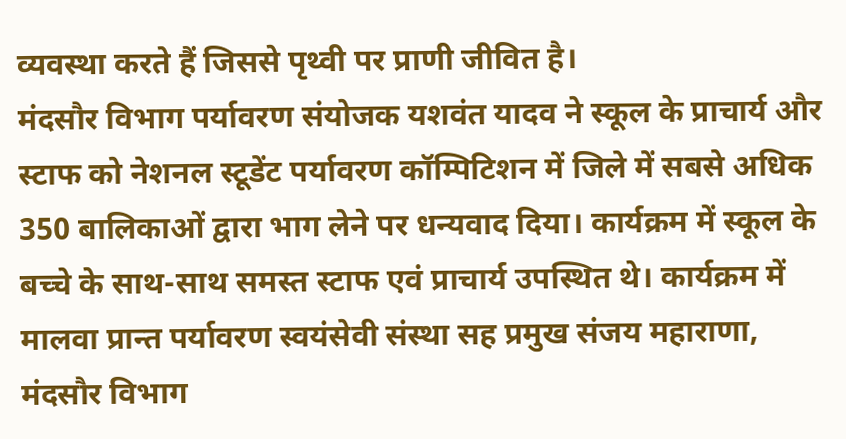व्यवस्था करते हैं जिससे पृथ्वी पर प्राणी जीवित है।
मंदसौर विभाग पर्यावरण संयोजक यशवंत यादव ने स्कूल के प्राचार्य और स्टाफ को नेशनल स्टूडेंट पर्यावरण कॉम्पिटिशन में जिले में सबसे अधिक 350 बालिकाओं द्वारा भाग लेने पर धन्यवाद दिया। कार्यक्रम में स्कूल के बच्चे के साथ-साथ समस्त स्टाफ एवं प्राचार्य उपस्थित थे। कार्यक्रम में मालवा प्रान्त पर्यावरण स्वयंसेवी संस्था सह प्रमुख संजय महाराणा, मंदसौर विभाग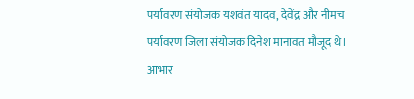पर्यावरण संयोजक यशवंत यादव, देवेंद्र और नीमच पर्यावरण जिला संयोजक दिनेश मानावत मौजूद थे। आभार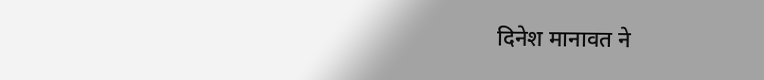दिनेश मानावत ने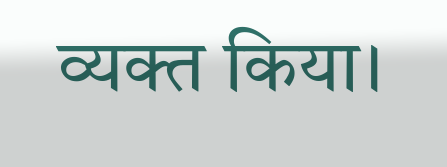व्यक्त किया।